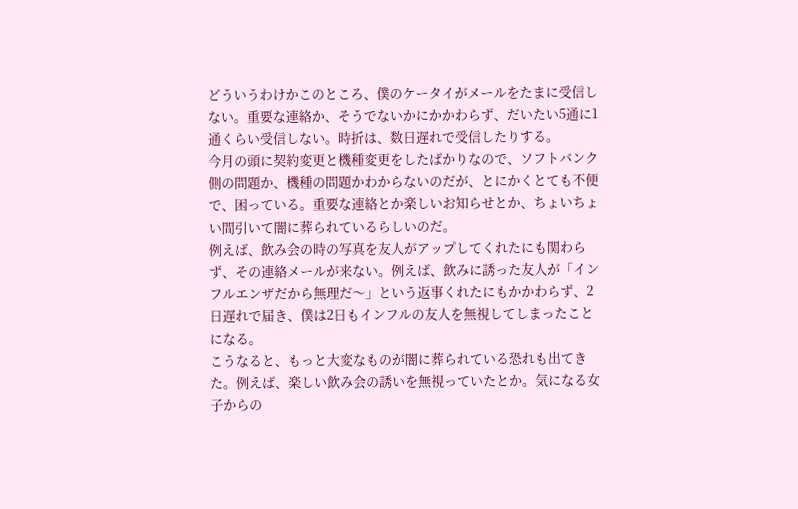どういうわけかこのところ、僕のケータイがメールをたまに受信しない。重要な連絡か、そうでないかにかかわらず、だいたい5通に1通くらい受信しない。時折は、数日遅れで受信したりする。
今月の頭に契約変更と機種変更をしたばかりなので、ソフトバンク側の問題か、機種の問題かわからないのだが、とにかくとても不便で、困っている。重要な連絡とか楽しいお知らせとか、ちょいちょい間引いて闇に葬られているらしいのだ。
例えば、飲み会の時の写真を友人がアップしてくれたにも関わらず、その連絡メールが来ない。例えば、飲みに誘った友人が「インフルエンザだから無理だ〜」という返事くれたにもかかわらず、2日遅れで届き、僕は2日もインフルの友人を無視してしまったことになる。
こうなると、もっと大変なものが闇に葬られている恐れも出てきた。例えば、楽しい飲み会の誘いを無視っていたとか。気になる女子からの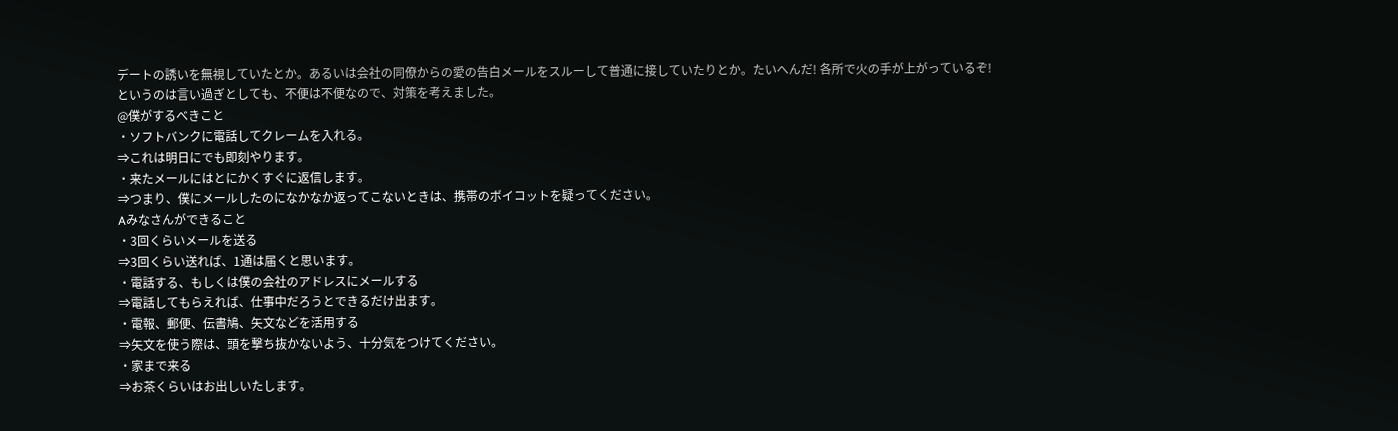デートの誘いを無視していたとか。あるいは会社の同僚からの愛の告白メールをスルーして普通に接していたりとか。たいへんだ! 各所で火の手が上がっているぞ!
というのは言い過ぎとしても、不便は不便なので、対策を考えました。
@僕がするべきこと
・ソフトバンクに電話してクレームを入れる。
⇒これは明日にでも即刻やります。
・来たメールにはとにかくすぐに返信します。
⇒つまり、僕にメールしたのになかなか返ってこないときは、携帯のボイコットを疑ってください。
Aみなさんができること
・3回くらいメールを送る
⇒3回くらい送れば、1通は届くと思います。
・電話する、もしくは僕の会社のアドレスにメールする
⇒電話してもらえれば、仕事中だろうとできるだけ出ます。
・電報、郵便、伝書鳩、矢文などを活用する
⇒矢文を使う際は、頭を撃ち抜かないよう、十分気をつけてください。
・家まで来る
⇒お茶くらいはお出しいたします。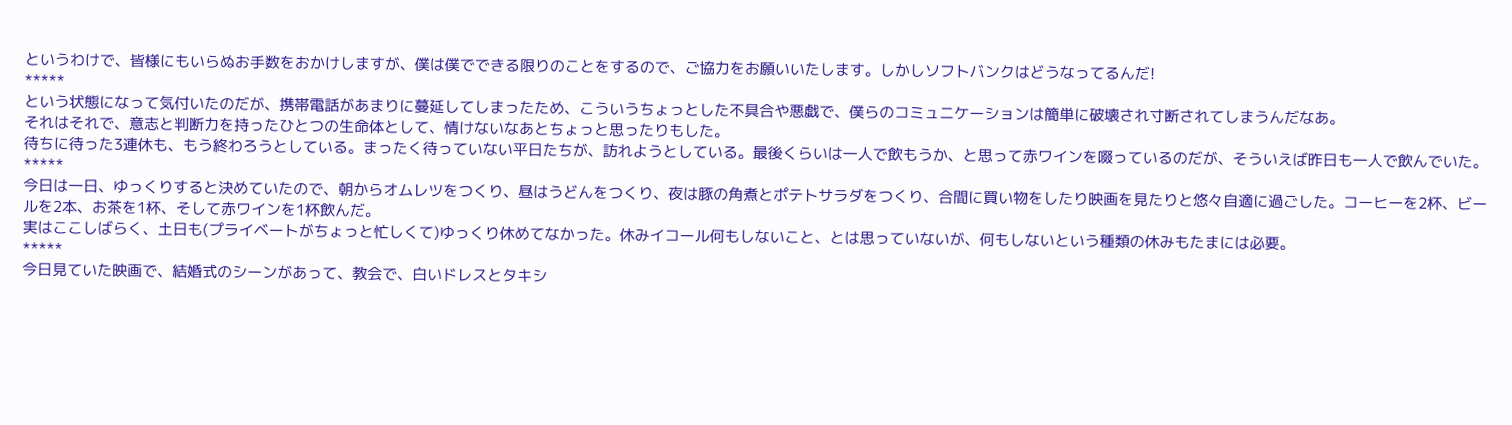というわけで、皆様にもいらぬお手数をおかけしますが、僕は僕でできる限りのことをするので、ご協力をお願いいたします。しかしソフトバンクはどうなってるんだ!
*****
という状態になって気付いたのだが、携帯電話があまりに蔓延してしまったため、こういうちょっとした不具合や悪戯で、僕らのコミュニケーションは簡単に破壊され寸断されてしまうんだなあ。
それはそれで、意志と判断力を持ったひとつの生命体として、情けないなあとちょっと思ったりもした。
待ちに待った3連休も、もう終わろうとしている。まったく待っていない平日たちが、訪れようとしている。最後くらいは一人で飲もうか、と思って赤ワインを啜っているのだが、そういえば昨日も一人で飲んでいた。
*****
今日は一日、ゆっくりすると決めていたので、朝からオムレツをつくり、昼はうどんをつくり、夜は豚の角煮とポテトサラダをつくり、合間に買い物をしたり映画を見たりと悠々自適に過ごした。コーヒーを2杯、ビールを2本、お茶を1杯、そして赤ワインを1杯飲んだ。
実はここしばらく、土日も(プライベートがちょっと忙しくて)ゆっくり休めてなかった。休みイコール何もしないこと、とは思っていないが、何もしないという種類の休みもたまには必要。
*****
今日見ていた映画で、結婚式のシーンがあって、教会で、白いドレスとタキシ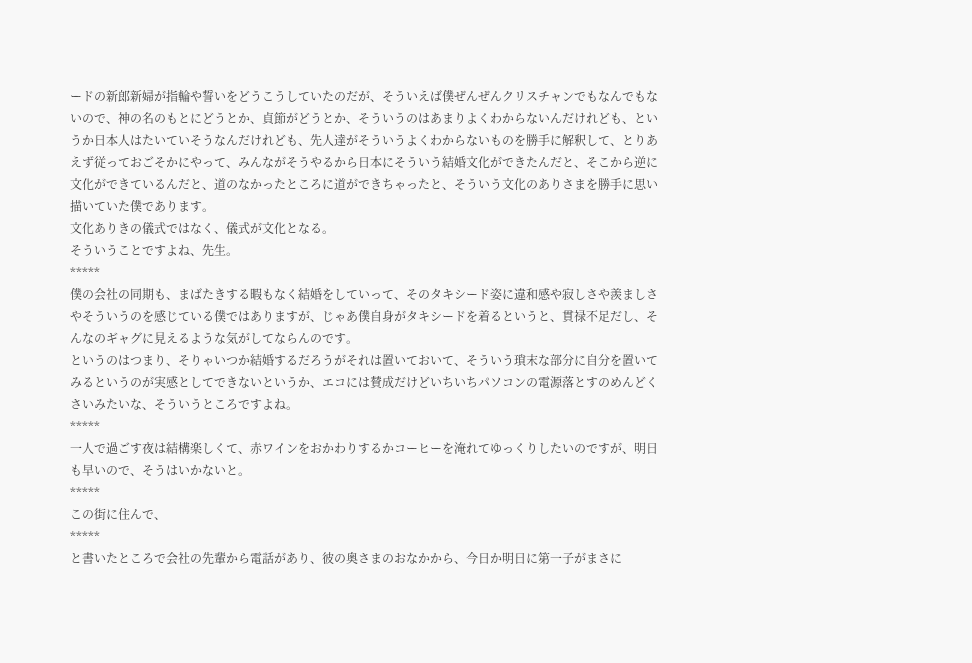ードの新郎新婦が指輪や誓いをどうこうしていたのだが、そういえば僕ぜんぜんクリスチャンでもなんでもないので、神の名のもとにどうとか、貞節がどうとか、そういうのはあまりよくわからないんだけれども、というか日本人はたいていそうなんだけれども、先人達がそういうよくわからないものを勝手に解釈して、とりあえず従っておごそかにやって、みんながそうやるから日本にそういう結婚文化ができたんだと、そこから逆に文化ができているんだと、道のなかったところに道ができちゃったと、そういう文化のありさまを勝手に思い描いていた僕であります。
文化ありきの儀式ではなく、儀式が文化となる。
そういうことですよね、先生。
*****
僕の会社の同期も、まばたきする暇もなく結婚をしていって、そのタキシード姿に違和感や寂しさや羨ましさやそういうのを感じている僕ではありますが、じゃあ僕自身がタキシードを着るというと、貫禄不足だし、そんなのギャグに見えるような気がしてならんのです。
というのはつまり、そりゃいつか結婚するだろうがそれは置いておいて、そういう瑣末な部分に自分を置いてみるというのが実感としてできないというか、エコには賛成だけどいちいちパソコンの電源落とすのめんどくさいみたいな、そういうところですよね。
*****
一人で過ごす夜は結構楽しくて、赤ワインをおかわりするかコーヒーを淹れてゆっくりしたいのですが、明日も早いので、そうはいかないと。
*****
この街に住んで、
*****
と書いたところで会社の先輩から電話があり、彼の奥さまのおなかから、今日か明日に第一子がまさに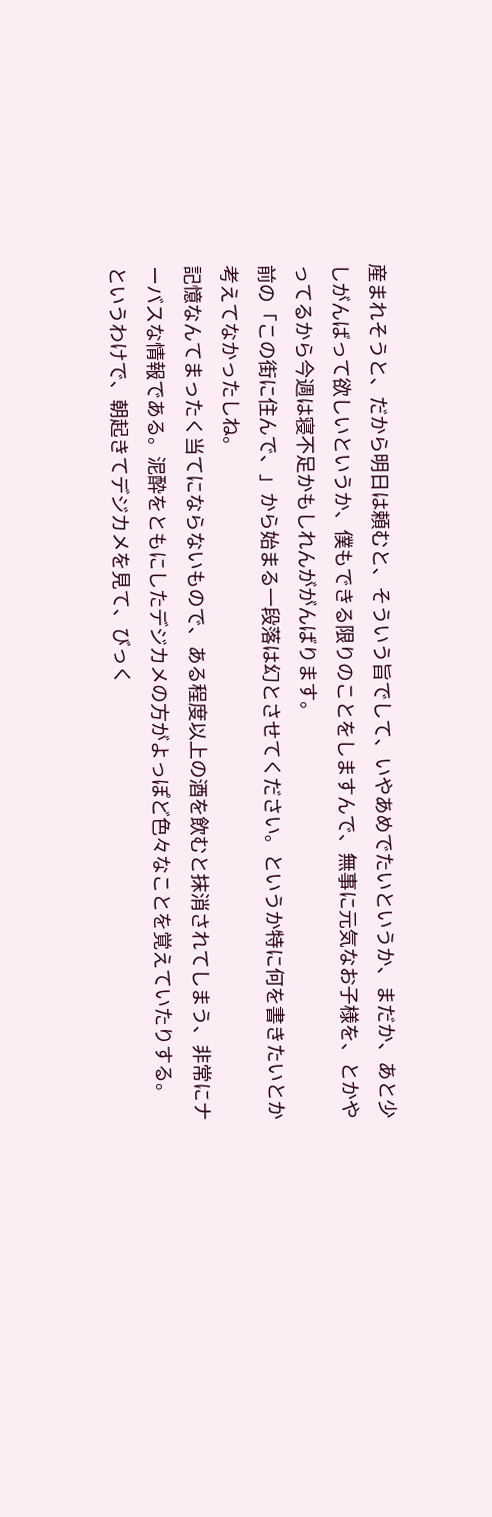産まれそうと、だから明日は頼むと、そういう旨でして、いやあめでたいというか、まだか、あと少しがんばって欲しいというか、僕もできる限りのことをしますんで、無事に元気なお子様を、とかやってるから今週は寝不足かもしれんががんばります。
前の「この街に住んで、」から始まる一段落は幻とさせてください。というか特に何を書きたいとか考えてなかったしね。
記憶なんてまったく当てにならないもので、ある程度以上の酒を飲むと抹消されてしまう、非常にナーバスな情報である。泥酔をともにしたデジカメの方がよっぽど色々なことを覚えていたりする。
というわけで、朝起きてデジカメを見て、びっく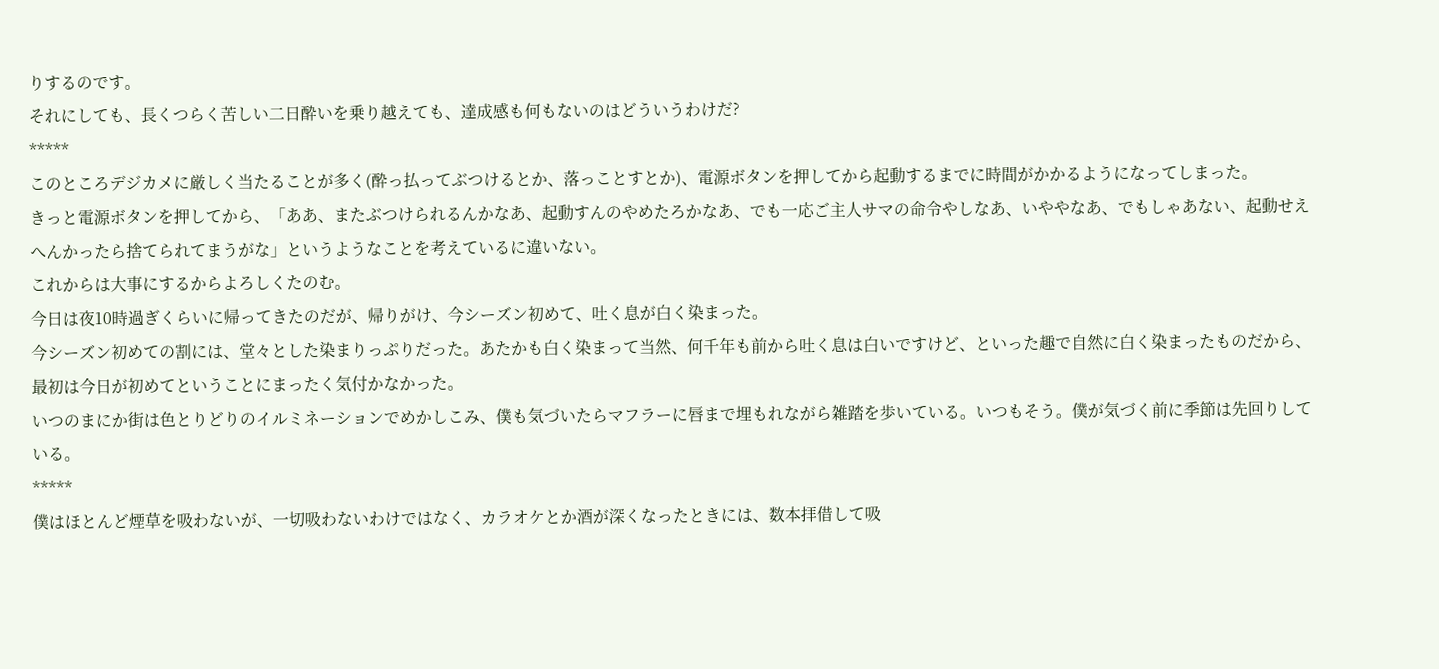りするのです。
それにしても、長くつらく苦しい二日酔いを乗り越えても、達成感も何もないのはどういうわけだ?
*****
このところデジカメに厳しく当たることが多く(酔っ払ってぶつけるとか、落っことすとか)、電源ボタンを押してから起動するまでに時間がかかるようになってしまった。
きっと電源ボタンを押してから、「ああ、またぶつけられるんかなあ、起動すんのやめたろかなあ、でも一応ご主人サマの命令やしなあ、いややなあ、でもしゃあない、起動せえへんかったら捨てられてまうがな」というようなことを考えているに違いない。
これからは大事にするからよろしくたのむ。
今日は夜10時過ぎくらいに帰ってきたのだが、帰りがけ、今シーズン初めて、吐く息が白く染まった。
今シーズン初めての割には、堂々とした染まりっぷりだった。あたかも白く染まって当然、何千年も前から吐く息は白いですけど、といった趣で自然に白く染まったものだから、最初は今日が初めてということにまったく気付かなかった。
いつのまにか街は色とりどりのイルミネーションでめかしこみ、僕も気づいたらマフラーに唇まで埋もれながら雑踏を歩いている。いつもそう。僕が気づく前に季節は先回りしている。
*****
僕はほとんど煙草を吸わないが、一切吸わないわけではなく、カラオケとか酒が深くなったときには、数本拝借して吸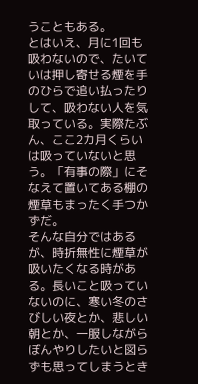うこともある。
とはいえ、月に1回も吸わないので、たいていは押し寄せる煙を手のひらで追い払ったりして、吸わない人を気取っている。実際たぶん、ここ2カ月くらいは吸っていないと思う。「有事の際」にそなえて置いてある棚の煙草もまったく手つかずだ。
そんな自分ではあるが、時折無性に煙草が吸いたくなる時がある。長いこと吸っていないのに、寒い冬のさびしい夜とか、悲しい朝とか、一服しながらぼんやりしたいと図らずも思ってしまうとき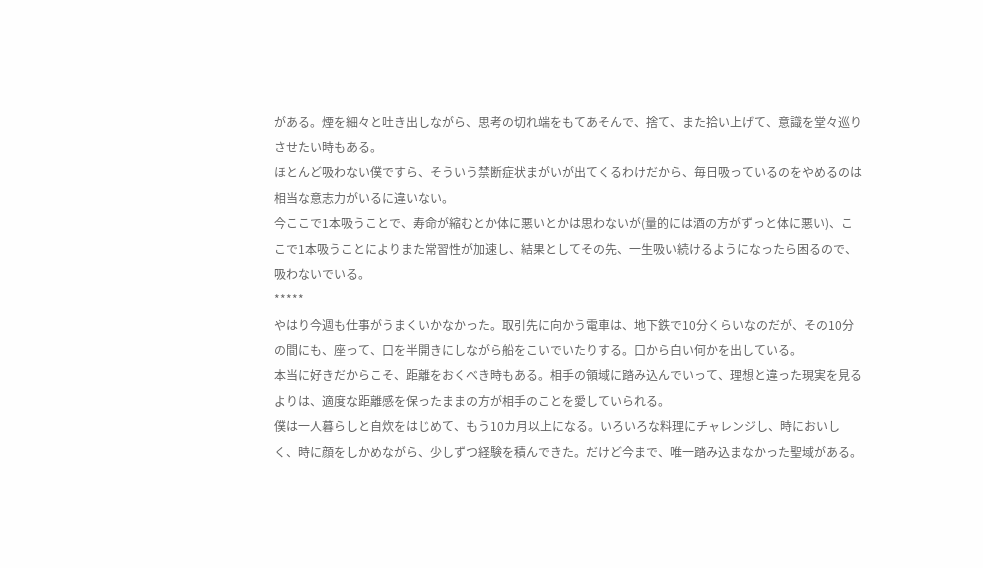がある。煙を細々と吐き出しながら、思考の切れ端をもてあそんで、捨て、また拾い上げて、意識を堂々巡りさせたい時もある。
ほとんど吸わない僕ですら、そういう禁断症状まがいが出てくるわけだから、毎日吸っているのをやめるのは相当な意志力がいるに違いない。
今ここで1本吸うことで、寿命が縮むとか体に悪いとかは思わないが(量的には酒の方がずっと体に悪い)、ここで1本吸うことによりまた常習性が加速し、結果としてその先、一生吸い続けるようになったら困るので、吸わないでいる。
*****
やはり今週も仕事がうまくいかなかった。取引先に向かう電車は、地下鉄で10分くらいなのだが、その10分の間にも、座って、口を半開きにしながら船をこいでいたりする。口から白い何かを出している。
本当に好きだからこそ、距離をおくべき時もある。相手の領域に踏み込んでいって、理想と違った現実を見るよりは、適度な距離感を保ったままの方が相手のことを愛していられる。
僕は一人暮らしと自炊をはじめて、もう10カ月以上になる。いろいろな料理にチャレンジし、時においしく、時に顔をしかめながら、少しずつ経験を積んできた。だけど今まで、唯一踏み込まなかった聖域がある。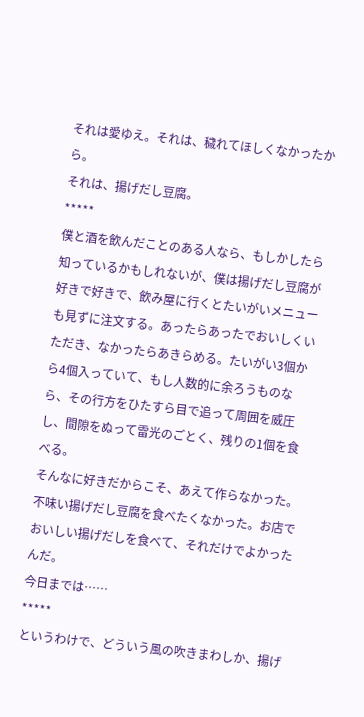それは愛ゆえ。それは、穢れてほしくなかったから。
それは、揚げだし豆腐。
*****
僕と酒を飲んだことのある人なら、もしかしたら知っているかもしれないが、僕は揚げだし豆腐が好きで好きで、飲み屋に行くとたいがいメニューも見ずに注文する。あったらあったでおいしくいただき、なかったらあきらめる。たいがい3個から4個入っていて、もし人数的に余ろうものなら、その行方をひたすら目で追って周囲を威圧し、間隙をぬって雷光のごとく、残りの1個を食べる。
そんなに好きだからこそ、あえて作らなかった。不味い揚げだし豆腐を食べたくなかった。お店でおいしい揚げだしを食べて、それだけでよかったんだ。
今日までは……
*****
というわけで、どういう風の吹きまわしか、揚げ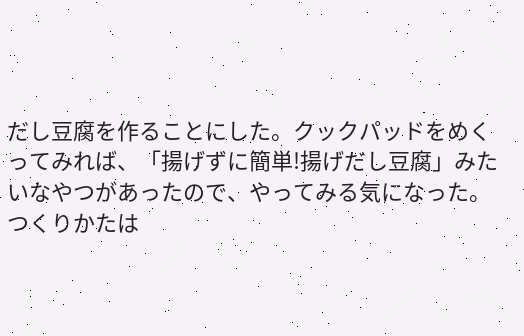だし豆腐を作ることにした。クックパッドをめくってみれば、「揚げずに簡単!揚げだし豆腐」みたいなやつがあったので、やってみる気になった。
つくりかたは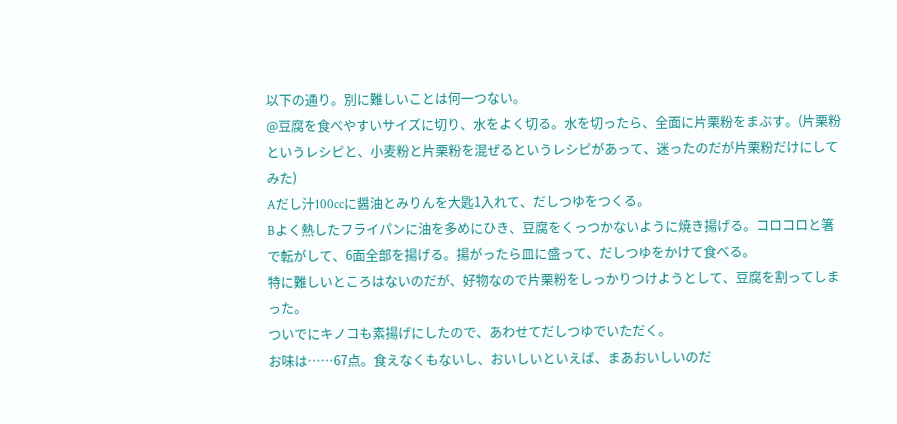以下の通り。別に難しいことは何一つない。
@豆腐を食べやすいサイズに切り、水をよく切る。水を切ったら、全面に片栗粉をまぶす。(片栗粉というレシピと、小麦粉と片栗粉を混ぜるというレシピがあって、迷ったのだが片栗粉だけにしてみた)
Aだし汁100ccに醤油とみりんを大匙1入れて、だしつゆをつくる。
Bよく熱したフライパンに油を多めにひき、豆腐をくっつかないように焼き揚げる。コロコロと箸で転がして、6面全部を揚げる。揚がったら皿に盛って、だしつゆをかけて食べる。
特に難しいところはないのだが、好物なので片栗粉をしっかりつけようとして、豆腐を割ってしまった。
ついでにキノコも素揚げにしたので、あわせてだしつゆでいただく。
お味は……67点。食えなくもないし、おいしいといえば、まあおいしいのだ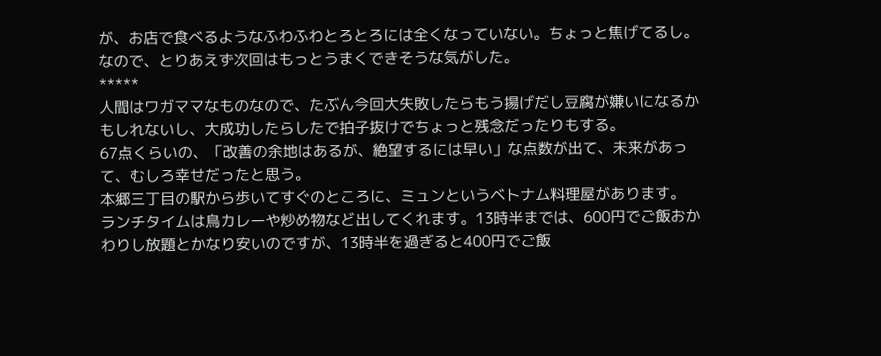が、お店で食べるようなふわふわとろとろには全くなっていない。ちょっと焦げてるし。
なので、とりあえず次回はもっとうまくできそうな気がした。
*****
人間はワガママなものなので、たぶん今回大失敗したらもう揚げだし豆腐が嫌いになるかもしれないし、大成功したらしたで拍子抜けでちょっと残念だったりもする。
67点くらいの、「改善の余地はあるが、絶望するには早い」な点数が出て、未来があって、むしろ幸せだったと思う。
本郷三丁目の駅から歩いてすぐのところに、ミュンというベトナム料理屋があります。
ランチタイムは鳥カレーや炒め物など出してくれます。13時半までは、600円でご飯おかわりし放題とかなり安いのですが、13時半を過ぎると400円でご飯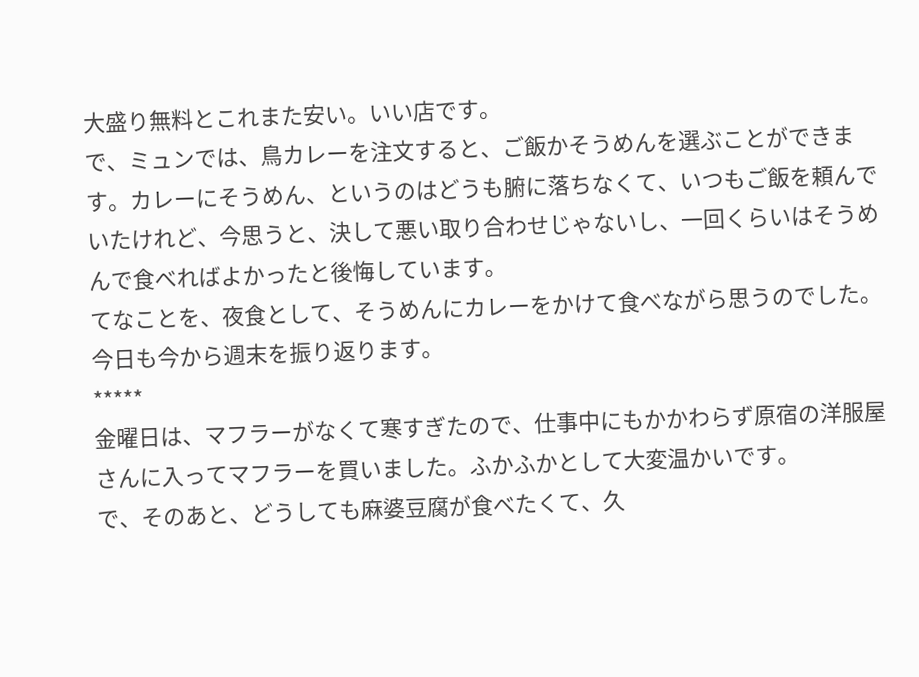大盛り無料とこれまた安い。いい店です。
で、ミュンでは、鳥カレーを注文すると、ご飯かそうめんを選ぶことができます。カレーにそうめん、というのはどうも腑に落ちなくて、いつもご飯を頼んでいたけれど、今思うと、決して悪い取り合わせじゃないし、一回くらいはそうめんで食べればよかったと後悔しています。
てなことを、夜食として、そうめんにカレーをかけて食べながら思うのでした。今日も今から週末を振り返ります。
*****
金曜日は、マフラーがなくて寒すぎたので、仕事中にもかかわらず原宿の洋服屋さんに入ってマフラーを買いました。ふかふかとして大変温かいです。
で、そのあと、どうしても麻婆豆腐が食べたくて、久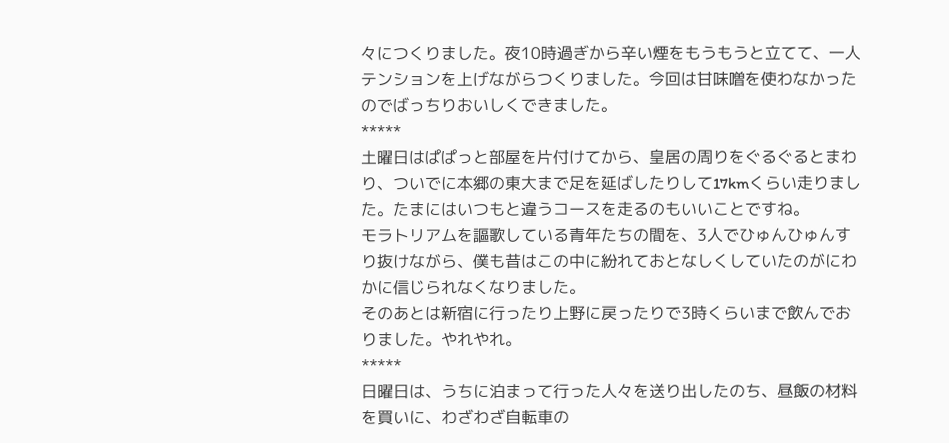々につくりました。夜10時過ぎから辛い煙をもうもうと立てて、一人テンションを上げながらつくりました。今回は甘味噌を使わなかったのでばっちりおいしくできました。
*****
土曜日はぱぱっと部屋を片付けてから、皇居の周りをぐるぐるとまわり、ついでに本郷の東大まで足を延ばしたりして17kmくらい走りました。たまにはいつもと違うコースを走るのもいいことですね。
モラトリアムを謳歌している青年たちの間を、3人でひゅんひゅんすり抜けながら、僕も昔はこの中に紛れておとなしくしていたのがにわかに信じられなくなりました。
そのあとは新宿に行ったり上野に戻ったりで3時くらいまで飲んでおりました。やれやれ。
*****
日曜日は、うちに泊まって行った人々を送り出したのち、昼飯の材料を買いに、わざわざ自転車の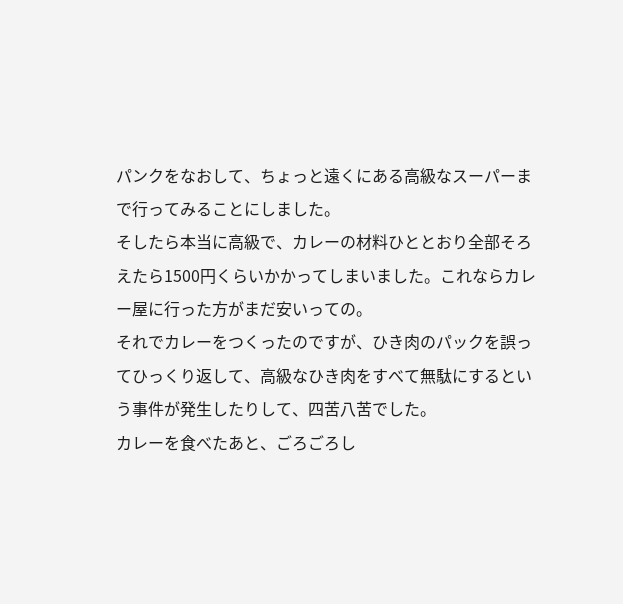パンクをなおして、ちょっと遠くにある高級なスーパーまで行ってみることにしました。
そしたら本当に高級で、カレーの材料ひととおり全部そろえたら1500円くらいかかってしまいました。これならカレー屋に行った方がまだ安いっての。
それでカレーをつくったのですが、ひき肉のパックを誤ってひっくり返して、高級なひき肉をすべて無駄にするという事件が発生したりして、四苦八苦でした。
カレーを食べたあと、ごろごろし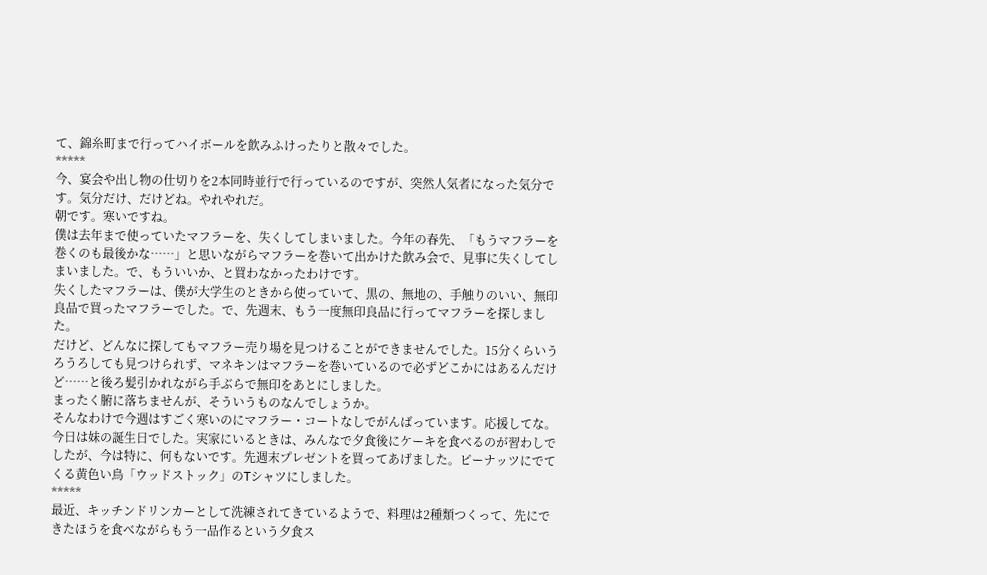て、錦糸町まで行ってハイボールを飲みふけったりと散々でした。
*****
今、宴会や出し物の仕切りを2本同時並行で行っているのですが、突然人気者になった気分です。気分だけ、だけどね。やれやれだ。
朝です。寒いですね。
僕は去年まで使っていたマフラーを、失くしてしまいました。今年の春先、「もうマフラーを巻くのも最後かな……」と思いながらマフラーを巻いて出かけた飲み会で、見事に失くしてしまいました。で、もういいか、と買わなかったわけです。
失くしたマフラーは、僕が大学生のときから使っていて、黒の、無地の、手触りのいい、無印良品で買ったマフラーでした。で、先週末、もう一度無印良品に行ってマフラーを探しました。
だけど、どんなに探してもマフラー売り場を見つけることができませんでした。15分くらいうろうろしても見つけられず、マネキンはマフラーを巻いているので必ずどこかにはあるんだけど……と後ろ髪引かれながら手ぶらで無印をあとにしました。
まったく腑に落ちませんが、そういうものなんでしょうか。
そんなわけで今週はすごく寒いのにマフラー・コートなしでがんばっています。応援してな。
今日は妹の誕生日でした。実家にいるときは、みんなで夕食後にケーキを食べるのが習わしでしたが、今は特に、何もないです。先週末プレゼントを買ってあげました。ピーナッツにでてくる黄色い鳥「ウッドストック」のTシャツにしました。
*****
最近、キッチンドリンカーとして洗練されてきているようで、料理は2種類つくって、先にできたほうを食べながらもう一品作るという夕食ス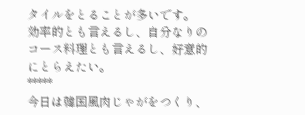タイルをとることが多いです。
効率的とも言えるし、自分なりのコース料理とも言えるし、好意的にとらえたい。
*****
今日は韓国風肉じゃがをつくり、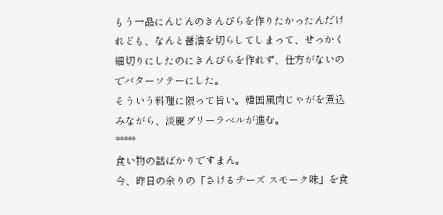もう一品にんじんのきんぴらを作りたかったんだけれども、なんと醤油を切らしてしまって、せっかく細切りにしたのにきんぴらを作れず、仕方がないのでバターソテーにした。
そういう料理に限って旨い。韓国風肉じゃがを煮込みながら、淡麗グリーラベルが進む。
*****
食い物の話ばかりですまん。
今、昨日の余りの「さけるチーズ スモーク味」を食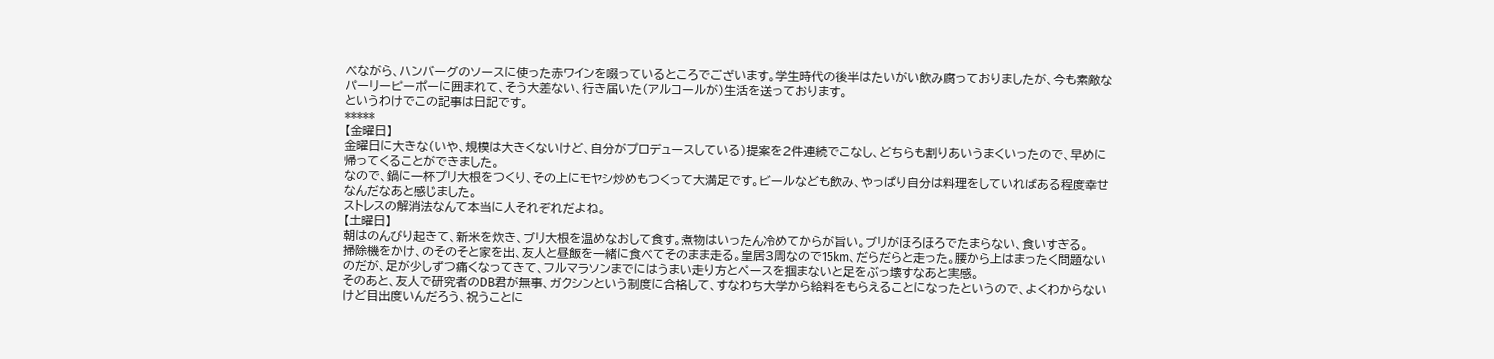べながら、ハンバーグのソースに使った赤ワインを啜っているところでございます。学生時代の後半はたいがい飲み腐っておりましたが、今も素敵なパーリーピーポーに囲まれて、そう大差ない、行き届いた(アルコールが)生活を送っております。
というわけでこの記事は日記です。
*****
【金曜日】
金曜日に大きな(いや、規模は大きくないけど、自分がプロデュースしている)提案を2件連続でこなし、どちらも割りあいうまくいったので、早めに帰ってくることができました。
なので、鍋に一杯プリ大根をつくり、その上にモヤシ炒めもつくって大満足です。ビールなども飲み、やっぱり自分は料理をしていればある程度幸せなんだなあと感じました。
ストレスの解消法なんて本当に人それぞれだよね。
【土曜日】
朝はのんびり起きて、新米を炊き、ブリ大根を温めなおして食す。煮物はいったん冷めてからが旨い。ブリがほろほろでたまらない、食いすぎる。
掃除機をかけ、のそのそと家を出、友人と昼飯を一緒に食べてそのまま走る。皇居3周なので15km、だらだらと走った。腰から上はまったく問題ないのだが、足が少しずつ痛くなってきて、フルマラソンまでにはうまい走り方とペースを掴まないと足をぶっ壊すなあと実感。
そのあと、友人で研究者のDB君が無事、ガクシンという制度に合格して、すなわち大学から給料をもらえることになったというので、よくわからないけど目出度いんだろう、祝うことに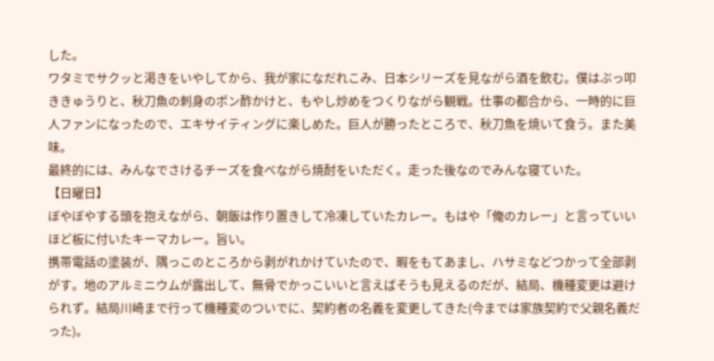した。
ワタミでサクッと渇きをいやしてから、我が家になだれこみ、日本シリーズを見ながら酒を飲む。僕はぶっ叩ききゅうりと、秋刀魚の刺身のポン酢かけと、もやし炒めをつくりながら観戦。仕事の都合から、一時的に巨人ファンになったので、エキサイティングに楽しめた。巨人が勝ったところで、秋刀魚を焼いて食う。また美味。
最終的には、みんなでさけるチーズを食べながら焼酎をいただく。走った後なのでみんな寝ていた。
【日曜日】
ぼやぼやする頭を抱えながら、朝飯は作り置きして冷凍していたカレー。もはや「俺のカレー」と言っていいほど板に付いたキーマカレー。旨い。
携帯電話の塗装が、隅っこのところから剥がれかけていたので、暇をもてあまし、ハサミなどつかって全部剥がす。地のアルミニウムが露出して、無骨でかっこいいと言えばそうも見えるのだが、結局、機種変更は避けられず。結局川崎まで行って機種変のついでに、契約者の名義を変更してきた(今までは家族契約で父親名義だった)。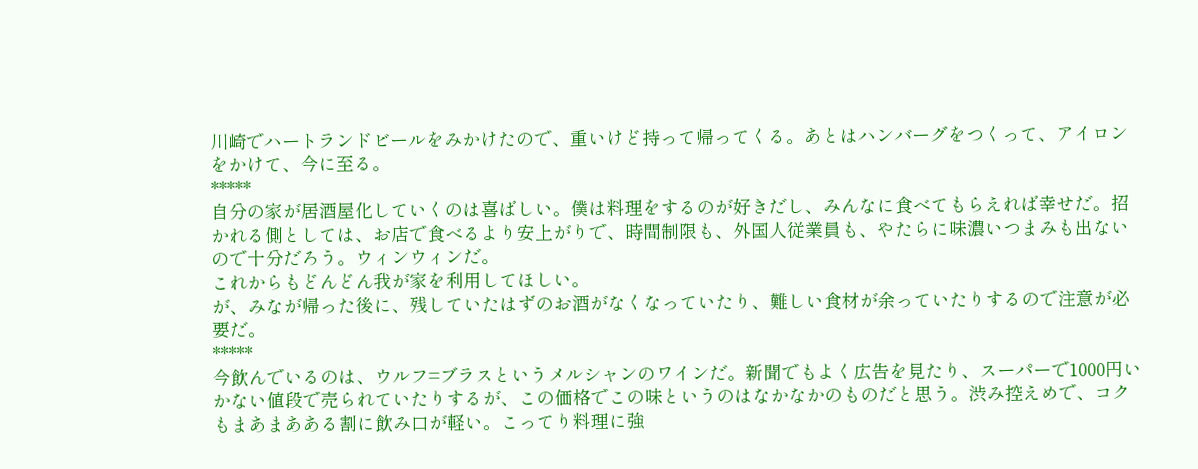川崎でハートランドビールをみかけたので、重いけど持って帰ってくる。あとはハンバーグをつくって、アイロンをかけて、今に至る。
*****
自分の家が居酒屋化していくのは喜ばしい。僕は料理をするのが好きだし、みんなに食べてもらえれば幸せだ。招かれる側としては、お店で食べるより安上がりで、時間制限も、外国人従業員も、やたらに味濃いつまみも出ないので十分だろう。ウィンウィンだ。
これからもどんどん我が家を利用してほしい。
が、みなが帰った後に、残していたはずのお酒がなくなっていたり、難しい食材が余っていたりするので注意が必要だ。
*****
今飲んでいるのは、ウルフ=ブラスというメルシャンのワインだ。新聞でもよく広告を見たり、スーパーで1000円いかない値段で売られていたりするが、この価格でこの味というのはなかなかのものだと思う。渋み控えめで、コクもまあまあある割に飲み口が軽い。こってり料理に強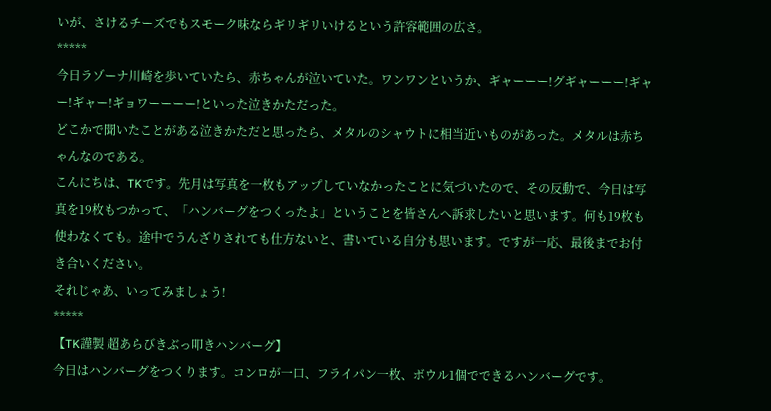いが、さけるチーズでもスモーク味ならギリギリいけるという許容範囲の広さ。
*****
今日ラゾーナ川崎を歩いていたら、赤ちゃんが泣いていた。ワンワンというか、ギャーーー!グギャーーー!ギャー!ギャー!ギョワーーーー!といった泣きかただった。
どこかで聞いたことがある泣きかただと思ったら、メタルのシャウトに相当近いものがあった。メタルは赤ちゃんなのである。
こんにちは、TKです。先月は写真を一枚もアップしていなかったことに気づいたので、その反動で、今日は写真を19枚もつかって、「ハンバーグをつくったよ」ということを皆さんへ訴求したいと思います。何も19枚も使わなくても。途中でうんざりされても仕方ないと、書いている自分も思います。ですが一応、最後までお付き合いください。
それじゃあ、いってみましょう!
*****
【TK謹製 超あらびきぶっ叩きハンバーグ】
今日はハンバーグをつくります。コンロが一口、フライパン一枚、ボウル1個でできるハンバーグです。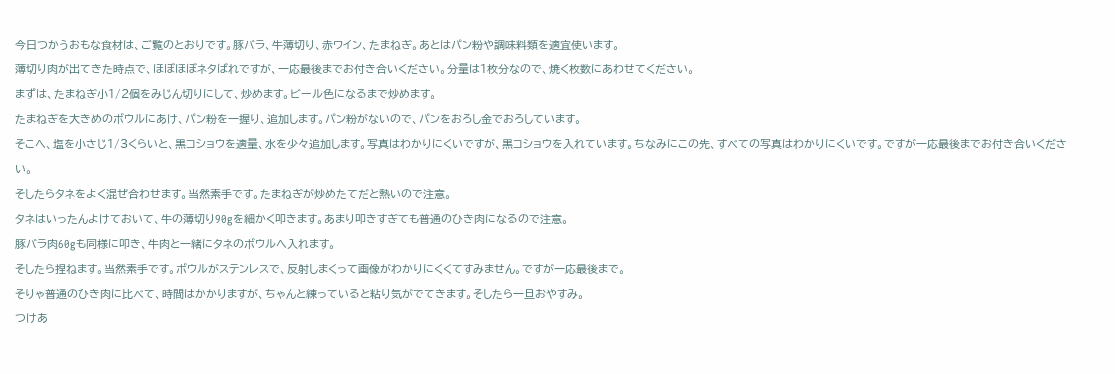今日つかうおもな食材は、ご覧のとおりです。豚バラ、牛薄切り、赤ワイン、たまねぎ。あとはパン粉や調味料類を適宜使います。
薄切り肉が出てきた時点で、ほぼほぼネタばれですが、一応最後までお付き合いください。分量は1枚分なので、焼く枚数にあわせてください。
まずは、たまねぎ小1/2個をみじん切りにして、炒めます。ビール色になるまで炒めます。
たまねぎを大きめのボウルにあけ、パン粉を一握り、追加します。パン粉がないので、パンをおろし金でおろしています。
そこへ、塩を小さじ1/3くらいと、黒コショウを適量、水を少々追加します。写真はわかりにくいですが、黒コショウを入れています。ちなみにこの先、すべての写真はわかりにくいです。ですが一応最後までお付き合いください。
そしたらタネをよく混ぜ合わせます。当然素手です。たまねぎが炒めたてだと熱いので注意。
タネはいったんよけておいて、牛の薄切り90gを細かく叩きます。あまり叩きすぎても普通のひき肉になるので注意。
豚バラ肉60gも同様に叩き、牛肉と一緒にタネのボウルへ入れます。
そしたら捏ねます。当然素手です。ボウルがステンレスで、反射しまくって画像がわかりにくくてすみません。ですが一応最後まで。
そりゃ普通のひき肉に比べて、時間はかかりますが、ちゃんと練っていると粘り気がでてきます。そしたら一旦おやすみ。
つけあ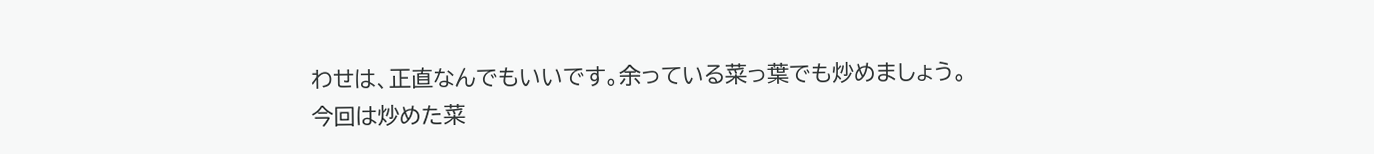わせは、正直なんでもいいです。余っている菜っ葉でも炒めましょう。
今回は炒めた菜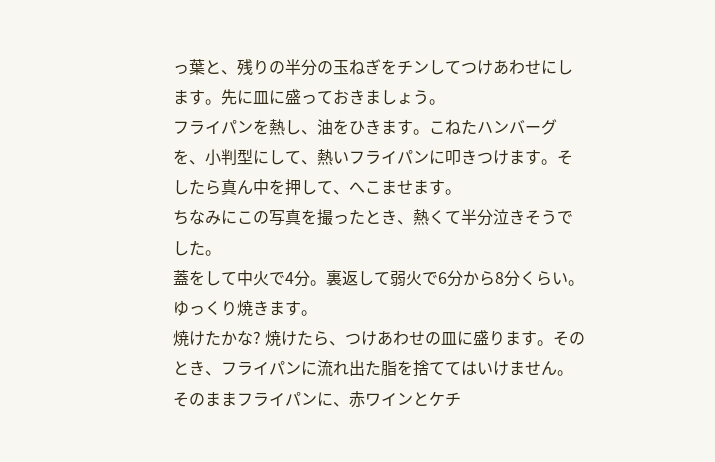っ葉と、残りの半分の玉ねぎをチンしてつけあわせにします。先に皿に盛っておきましょう。
フライパンを熱し、油をひきます。こねたハンバーグを、小判型にして、熱いフライパンに叩きつけます。そしたら真ん中を押して、へこませます。
ちなみにこの写真を撮ったとき、熱くて半分泣きそうでした。
蓋をして中火で4分。裏返して弱火で6分から8分くらい。ゆっくり焼きます。
焼けたかな? 焼けたら、つけあわせの皿に盛ります。そのとき、フライパンに流れ出た脂を捨ててはいけません。
そのままフライパンに、赤ワインとケチ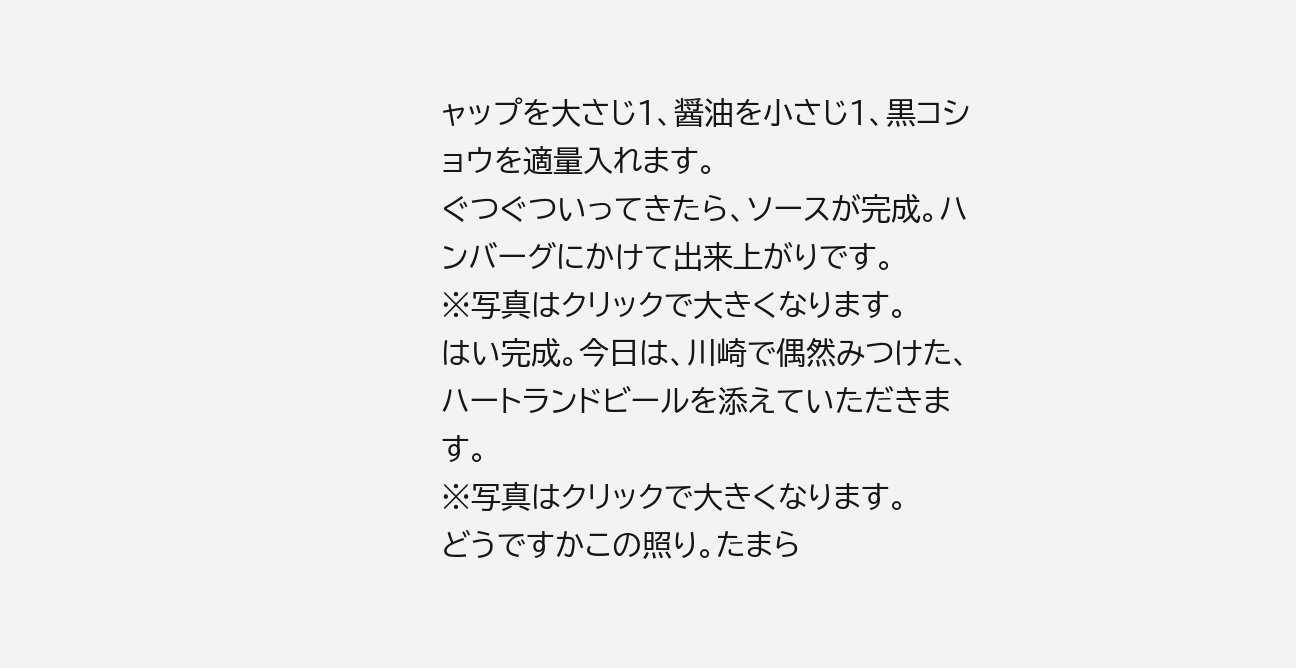ャップを大さじ1、醤油を小さじ1、黒コショウを適量入れます。
ぐつぐついってきたら、ソースが完成。ハンバーグにかけて出来上がりです。
※写真はクリックで大きくなります。
はい完成。今日は、川崎で偶然みつけた、ハートランドビールを添えていただきます。
※写真はクリックで大きくなります。
どうですかこの照り。たまら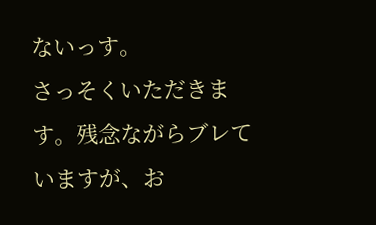ないっす。
さっそくいただきます。残念ながらブレていますが、お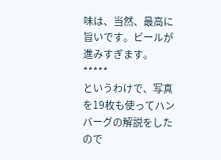味は、当然、最高に旨いです。ビールが進みすぎます。
*****
というわけで、写真を19枚も使ってハンバーグの解説をしたので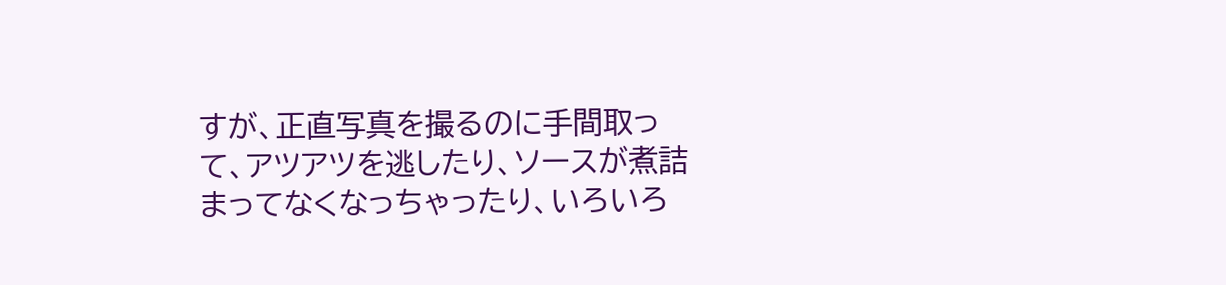すが、正直写真を撮るのに手間取って、アツアツを逃したり、ソースが煮詰まってなくなっちゃったり、いろいろ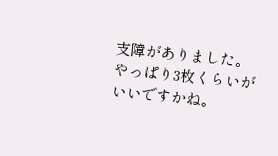支障がありました。やっぱり3枚くらいがいいですかね。